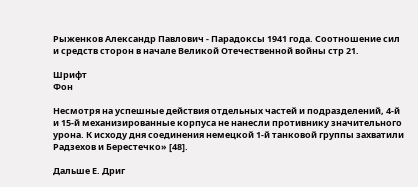Рыженков Александр Павлович - Парадоксы 1941 года. Соотношение сил и средств сторон в начале Великой Отечественной войны стр 21.

Шрифт
Фон

Несмотря на успешные действия отдельных частей и подразделений, 4-й и 15-й механизированные корпуса не нанесли противнику значительного урона. К исходу дня соединения немецкой 1-й танковой группы захватили Радзехов и Берестечко» [48].

Дальше Е. Дриг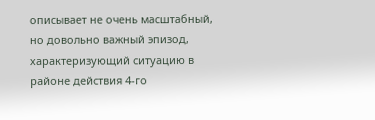описывает не очень масштабный, но довольно важный эпизод, характеризующий ситуацию в районе действия 4-го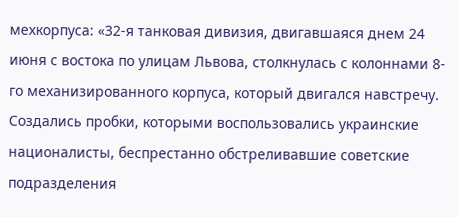мехкорпуса: «32-я танковая дивизия, двигавшаяся днем 24 июня с востока по улицам Львова, столкнулась с колоннами 8-го механизированного корпуса, который двигался навстречу. Создались пробки, которыми воспользовались украинские националисты, беспрестанно обстреливавшие советские подразделения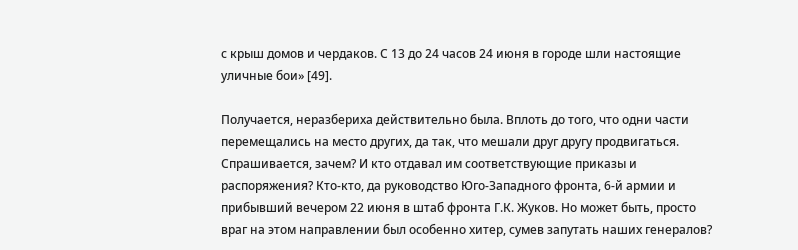с крыш домов и чердаков. С 13 до 24 часов 24 июня в городе шли настоящие уличные бои» [49].

Получается, неразбериха действительно была. Вплоть до того, что одни части перемещались на место других, да так, что мешали друг другу продвигаться. Спрашивается, зачем? И кто отдавал им соответствующие приказы и распоряжения? Кто-кто, да руководство Юго-Западного фронта, 6-й армии и прибывший вечером 22 июня в штаб фронта Г.К. Жуков. Но может быть, просто враг на этом направлении был особенно хитер, сумев запутать наших генералов?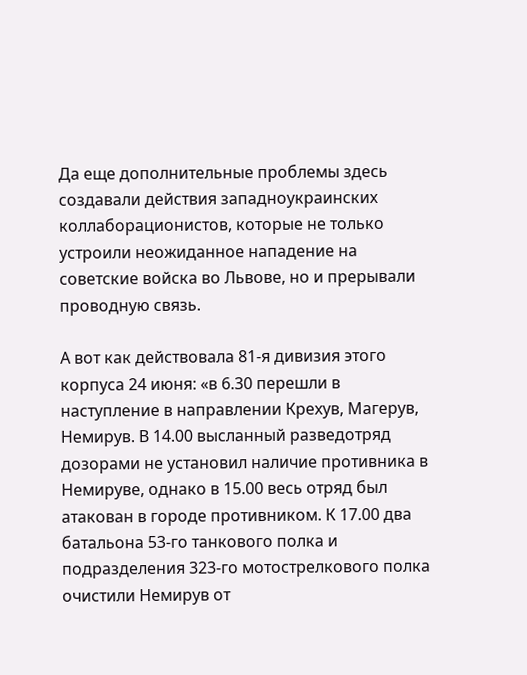Да еще дополнительные проблемы здесь создавали действия западноукраинских коллаборационистов, которые не только устроили неожиданное нападение на советские войска во Львове, но и прерывали проводную связь.

А вот как действовала 81-я дивизия этого корпуса 24 июня: «в 6.30 перешли в наступление в направлении Крехув, Магерув, Немирув. В 14.00 высланный разведотряд дозорами не установил наличие противника в Немируве, однако в 15.00 весь отряд был атакован в городе противником. К 17.00 два батальона 53-го танкового полка и подразделения 323-го мотострелкового полка очистили Немирув от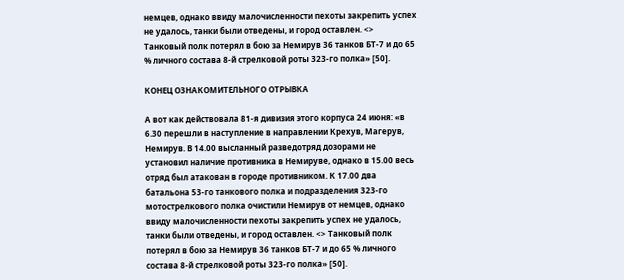немцев, однако ввиду малочисленности пехоты закрепить успех не удалось, танки были отведены, и город оставлен. <> Танковый полк потерял в бою за Немирув 36 танков БТ-7 и до 65 % личного состава 8-й стрелковой роты 323-го полка» [50].

КОНЕЦ ОЗНАКОМИТЕЛЬНОГО ОТРЫВКА

А вот как действовала 81-я дивизия этого корпуса 24 июня: «в 6.30 перешли в наступление в направлении Крехув, Магерув, Немирув. В 14.00 высланный разведотряд дозорами не установил наличие противника в Немируве, однако в 15.00 весь отряд был атакован в городе противником. К 17.00 два батальона 53-го танкового полка и подразделения 323-го мотострелкового полка очистили Немирув от немцев, однако ввиду малочисленности пехоты закрепить успех не удалось, танки были отведены, и город оставлен. <> Танковый полк потерял в бою за Немирув 36 танков БТ-7 и до 65 % личного состава 8-й стрелковой роты 323-го полка» [50].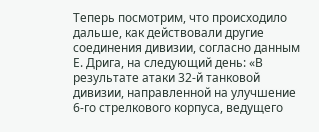Теперь посмотрим, что происходило дальше, как действовали другие соединения дивизии, согласно данным Е. Дрига, на следующий день: «В результате атаки 32-й танковой дивизии, направленной на улучшение 6-го стрелкового корпуса, ведущего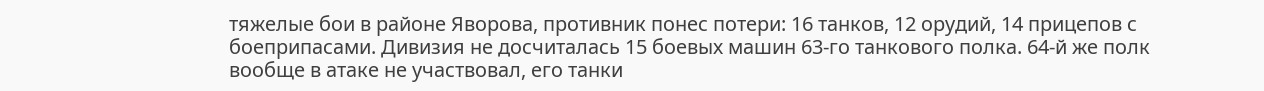тяжелые бои в районе Яворова, противник понес потери: 16 танков, 12 орудий, 14 прицепов с боеприпасами. Дивизия не досчиталась 15 боевых машин 63-го танкового полка. 64-й же полк вообще в атаке не участвовал, его танки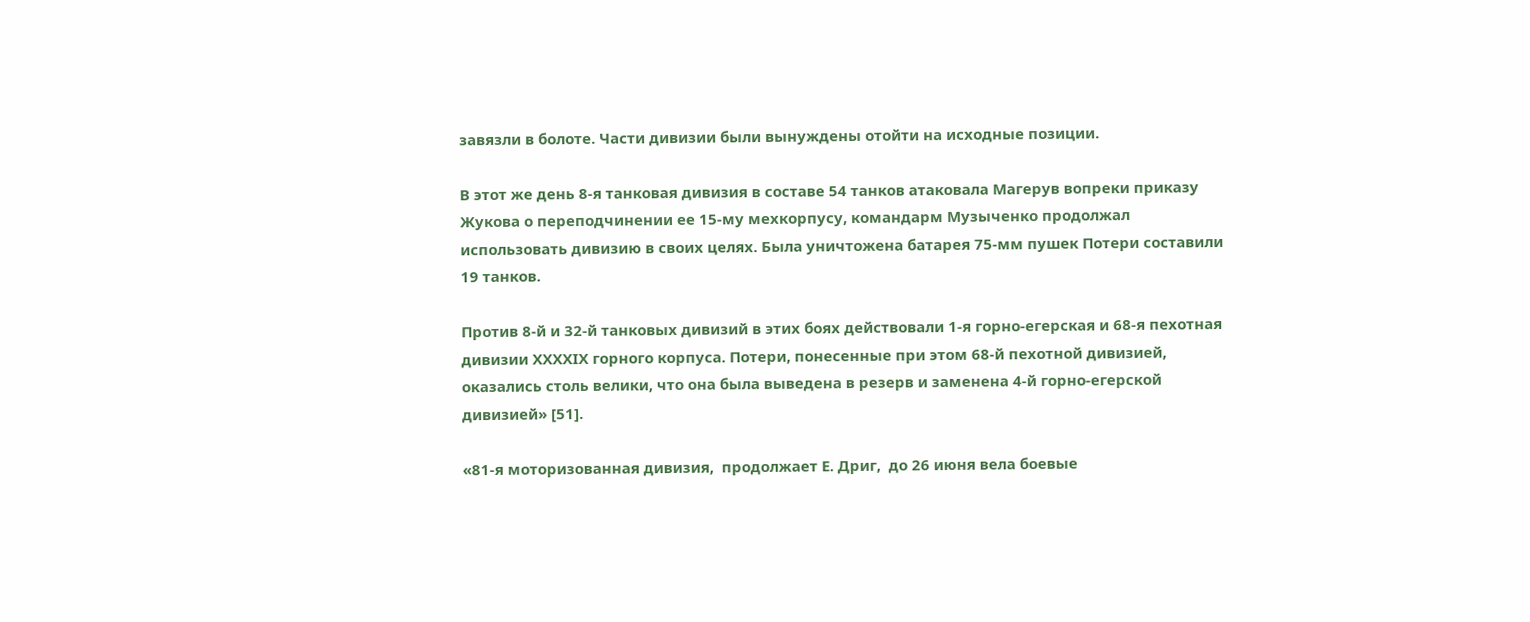завязли в болоте. Части дивизии были вынуждены отойти на исходные позиции.

В этот же день 8-я танковая дивизия в составе 54 танков атаковала Магерув вопреки приказу Жукова о переподчинении ее 15-му мехкорпусу, командарм Музыченко продолжал использовать дивизию в своих целях. Была уничтожена батарея 75-мм пушек Потери составили 19 танков.

Против 8-й и 32-й танковых дивизий в этих боях действовали 1-я горно-егерская и 68-я пехотная дивизии ХХХХIХ горного корпуса. Потери, понесенные при этом 68-й пехотной дивизией, оказались столь велики, что она была выведена в резерв и заменена 4-й горно-егерской дивизией» [51].

«81-я моторизованная дивизия,  продолжает Е. Дриг,  до 26 июня вела боевые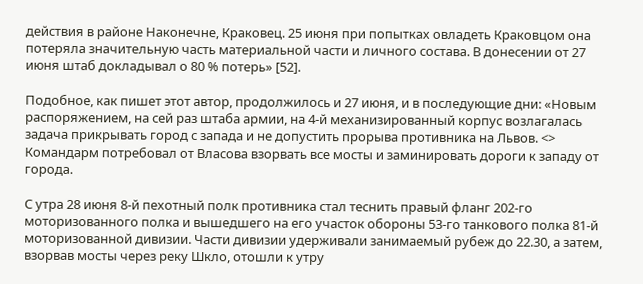действия в районе Наконечне, Краковец. 25 июня при попытках овладеть Краковцом она потеряла значительную часть материальной части и личного состава. В донесении от 27 июня штаб докладывал о 80 % потерь» [52].

Подобное, как пишет этот автор, продолжилось и 27 июня, и в последующие дни: «Новым распоряжением, на сей раз штаба армии, на 4-й механизированный корпус возлагалась задача прикрывать город с запада и не допустить прорыва противника на Львов. <> Командарм потребовал от Власова взорвать все мосты и заминировать дороги к западу от города.

С утра 28 июня 8-й пехотный полк противника стал теснить правый фланг 202-го моторизованного полка и вышедшего на его участок обороны 53-го танкового полка 81-й моторизованной дивизии. Части дивизии удерживали занимаемый рубеж до 22.30, а затем, взорвав мосты через реку Шкло, отошли к утру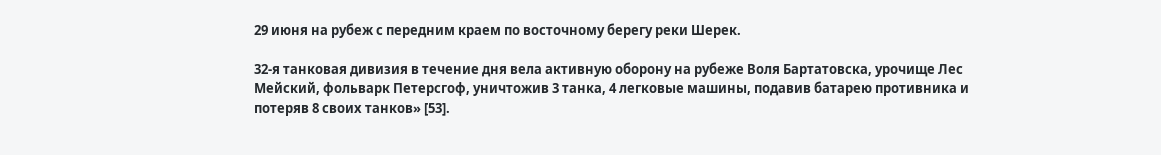29 июня на рубеж с передним краем по восточному берегу реки Шерек.

32-я танковая дивизия в течение дня вела активную оборону на рубеже Воля Бартатовска, урочище Лес Мейский, фольварк Петерсгоф, уничтожив 3 танка, 4 легковые машины, подавив батарею противника и потеряв 8 своих танков» [53].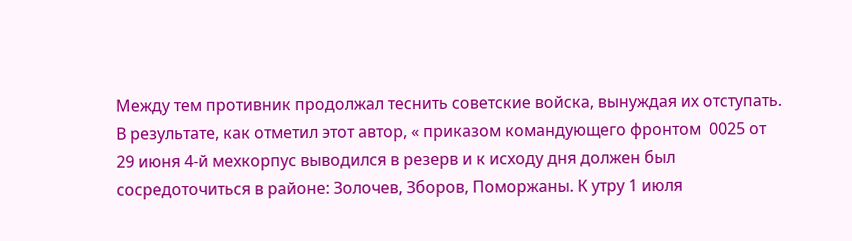Между тем противник продолжал теснить советские войска, вынуждая их отступать. В результате, как отметил этот автор, « приказом командующего фронтом  0025 от 29 июня 4-й мехкорпус выводился в резерв и к исходу дня должен был сосредоточиться в районе: Золочев, Зборов, Поморжаны. К утру 1 июля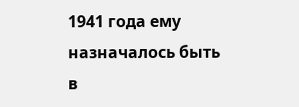1941 года ему назначалось быть в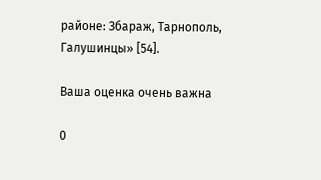районе: Збараж, Тарнополь, Галушинцы» [54].

Ваша оценка очень важна

0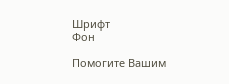Шрифт
Фон

Помогите Вашим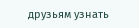друзьям узнать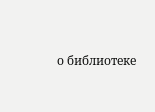о библиотеке